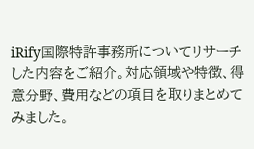iRify国際特許事務所についてリサーチした内容をご紹介。対応領域や特徴、得意分野、費用などの項目を取りまとめてみました。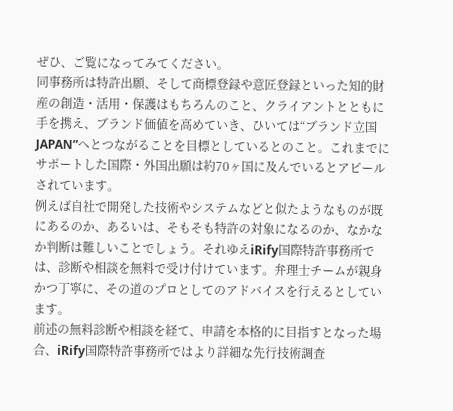ぜひ、ご覧になってみてください。
同事務所は特許出願、そして商標登録や意匠登録といった知的財産の創造・活用・保護はもちろんのこと、クライアントとともに手を携え、ブランド価値を高めていき、ひいては“ブランド立国JAPAN”へとつながることを目標としているとのこと。これまでにサポートした国際・外国出願は約70ヶ国に及んでいるとアピールされています。
例えば自社で開発した技術やシステムなどと似たようなものが既にあるのか、あるいは、そもそも特許の対象になるのか、なかなか判断は難しいことでしょう。それゆえiRify国際特許事務所では、診断や相談を無料で受け付けています。弁理士チームが親身かつ丁寧に、その道のプロとしてのアドバイスを行えるとしています。
前述の無料診断や相談を経て、申請を本格的に目指すとなった場合、iRify国際特許事務所ではより詳細な先行技術調査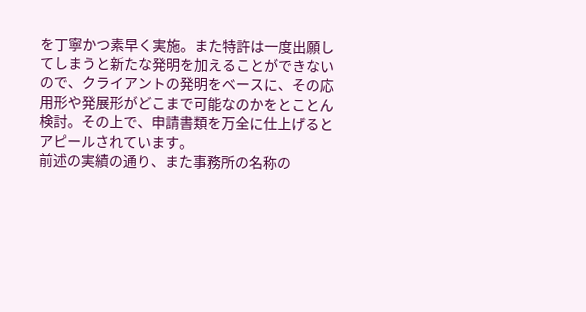を丁寧かつ素早く実施。また特許は一度出願してしまうと新たな発明を加えることができないので、クライアントの発明をベースに、その応用形や発展形がどこまで可能なのかをとことん検討。その上で、申請書類を万全に仕上げるとアピールされています。
前述の実績の通り、また事務所の名称の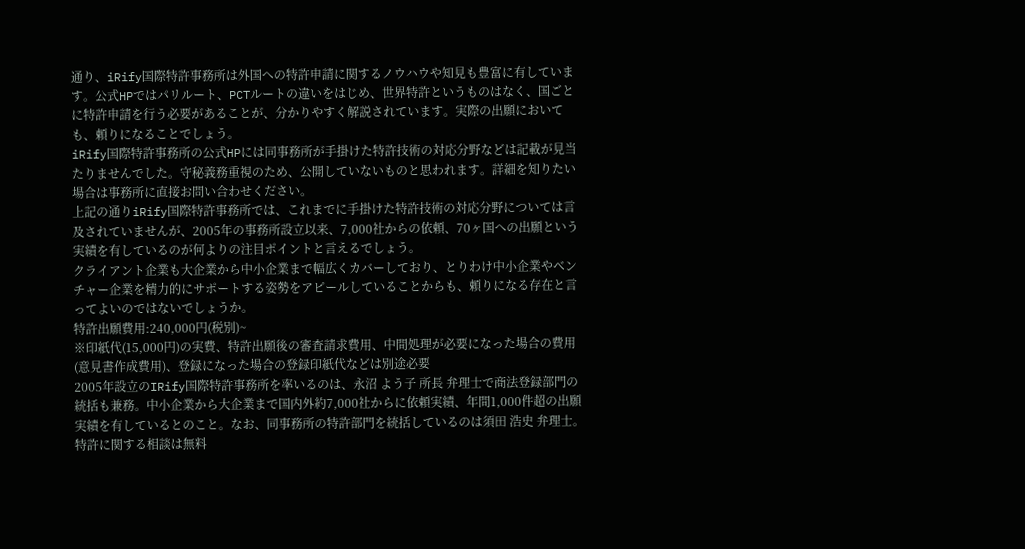通り、iRify国際特許事務所は外国への特許申請に関するノウハウや知見も豊富に有しています。公式HPではパリルート、PCTルートの違いをはじめ、世界特許というものはなく、国ごとに特許申請を行う必要があることが、分かりやすく解説されています。実際の出願においても、頼りになることでしょう。
iRify国際特許事務所の公式HPには同事務所が手掛けた特許技術の対応分野などは記載が見当たりませんでした。守秘義務重視のため、公開していないものと思われます。詳細を知りたい場合は事務所に直接お問い合わせください。
上記の通りiRify国際特許事務所では、これまでに手掛けた特許技術の対応分野については言及されていませんが、2005年の事務所設立以来、7,000社からの依頼、70ヶ国への出願という実績を有しているのが何よりの注目ポイントと言えるでしょう。
クライアント企業も大企業から中小企業まで幅広くカバーしており、とりわけ中小企業やベンチャー企業を精力的にサポートする姿勢をアピールしていることからも、頼りになる存在と言ってよいのではないでしょうか。
特許出願費用:240,000円(税別)~
※印紙代(15,000円)の実費、特許出願後の審査請求費用、中間処理が必要になった場合の費用(意見書作成費用)、登録になった場合の登録印紙代などは別途必要
2005年設立のIRify国際特許事務所を率いるのは、永沼 よう子 所長 弁理士で商法登録部門の統括も兼務。中小企業から大企業まで国内外約7,000社からに依頼実績、年間1,000件超の出願実績を有しているとのこと。なお、同事務所の特許部門を統括しているのは須田 浩史 弁理士。特許に関する相談は無料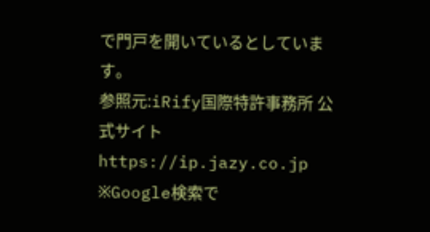で門戸を開いているとしています。
参照元:iRify国際特許事務所 公式サイトhttps://ip.jazy.co.jp
※Google検索で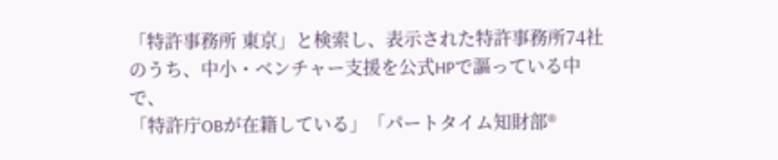「特許事務所 東京」と検索し、表示された特許事務所74社のうち、中小・ベンチャー支援を公式HPで謳っている中で、
「特許庁OBが在籍している」「パートタイム知財部®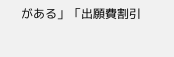がある」「出願費割引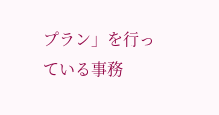プラン」を行っている事務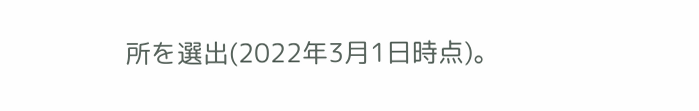所を選出(2022年3月1日時点)。